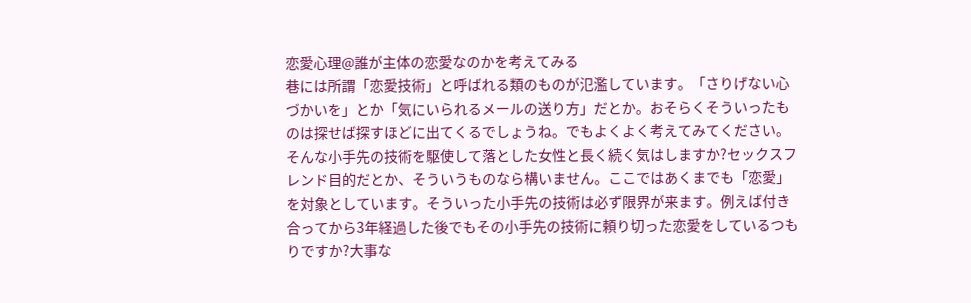恋愛心理@誰が主体の恋愛なのかを考えてみる
巷には所謂「恋愛技術」と呼ばれる類のものが氾濫しています。「さりげない心づかいを」とか「気にいられるメールの送り方」だとか。おそらくそういったものは探せば探すほどに出てくるでしょうね。でもよくよく考えてみてください。そんな小手先の技術を駆使して落とした女性と長く続く気はしますか?セックスフレンド目的だとか、そういうものなら構いません。ここではあくまでも「恋愛」を対象としています。そういった小手先の技術は必ず限界が来ます。例えば付き合ってから3年経過した後でもその小手先の技術に頼り切った恋愛をしているつもりですか?大事な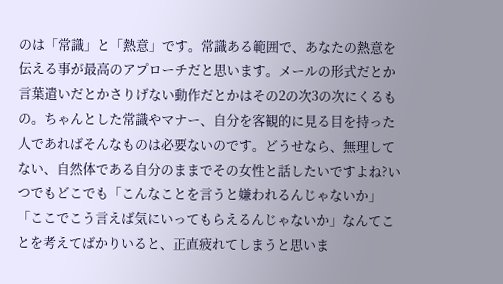のは「常識」と「熱意」です。常識ある範囲で、あなたの熱意を伝える事が最高のアプローチだと思います。メールの形式だとか言葉遣いだとかさりげない動作だとかはその2の次3の次にくるもの。ちゃんとした常識やマナー、自分を客観的に見る目を持った人であればそんなものは必要ないのです。どうせなら、無理してない、自然体である自分のままでその女性と話したいですよね?いつでもどこでも「こんなことを言うと嫌われるんじゃないか」「ここでこう言えば気にいってもらえるんじゃないか」なんてことを考えてばかりいると、正直疲れてしまうと思いま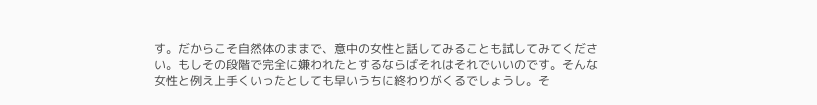す。だからこそ自然体のままで、意中の女性と話してみることも試してみてください。もしその段階で完全に嫌われたとするならばそれはそれでいいのです。そんな女性と例え上手くいったとしても早いうちに終わりがくるでしょうし。そ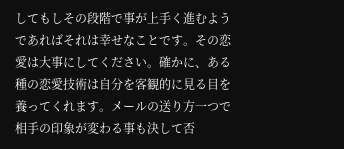してもしその段階で事が上手く進むようであればそれは幸せなことです。その恋愛は大事にしてください。確かに、ある種の恋愛技術は自分を客観的に見る目を養ってくれます。メールの送り方一つで相手の印象が変わる事も決して否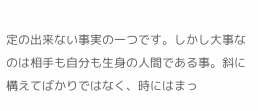定の出来ない事実の一つです。しかし大事なのは相手も自分も生身の人間である事。斜に構えてばかりではなく、時にはまっ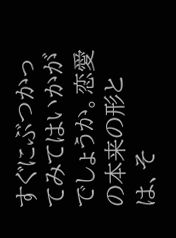すぐにぶつかってみてはいかがでしょうか。恋愛の本来の形とは、そ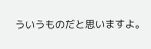ういうものだと思いますよ。